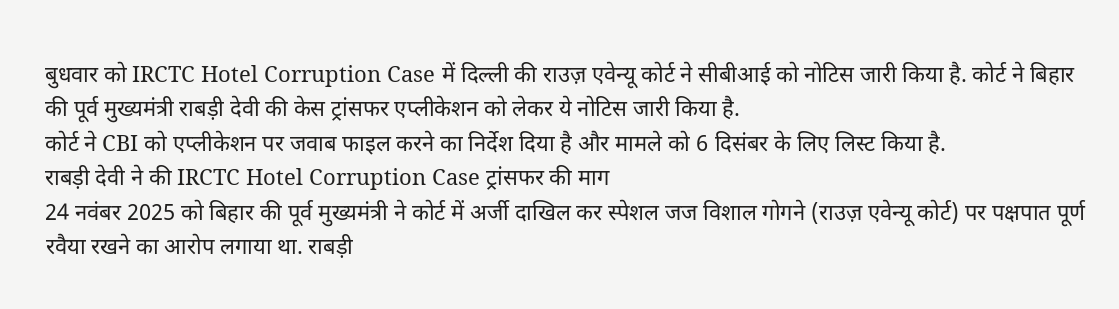बुधवार को IRCTC Hotel Corruption Case में दिल्ली की राउज़ एवेन्यू कोर्ट ने सीबीआई को नोटिस जारी किया है. कोर्ट ने बिहार की पूर्व मुख्यमंत्री राबड़ी देवी की केस ट्रांसफर एप्लीकेशन को लेकर ये नोटिस जारी किया है.
कोर्ट ने CBI को एप्लीकेशन पर जवाब फाइल करने का निर्देश दिया है और मामले को 6 दिसंबर के लिए लिस्ट किया है.
राबड़ी देवी ने की IRCTC Hotel Corruption Case ट्रांसफर की माग
24 नवंबर 2025 को बिहार की पूर्व मुख्यमंत्री ने कोर्ट में अर्जी दाखिल कर स्पेशल जज विशाल गोगने (राउज़ एवेन्यू कोर्ट) पर पक्षपात पूर्ण रवैया रखने का आरोप लगाया था. राबड़ी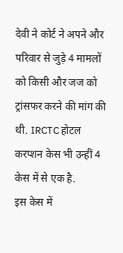देवी ने कोर्ट ने अपने और परिवार से जुड़े 4 मामलों को किसी और जज को ट्रांसफर करने की मांग की थी. IRCTC होटल करप्शन केस भी उन्हीं 4 केस में से एक है.
इस केस में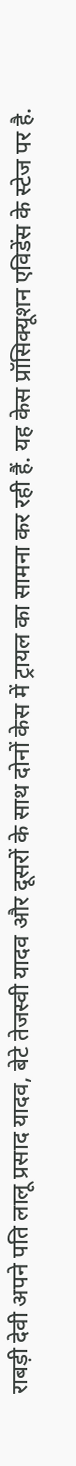राबड़ी देवी अपने पति लालू प्रसाद यादव, बेटे तेजस्वी यादव और दूसरों के साथ दोनों केस में ट्रायल का सामना कर रही हैं. यह केस प्रॉसिक्यूशन एविडेंस के स्टेज पर है.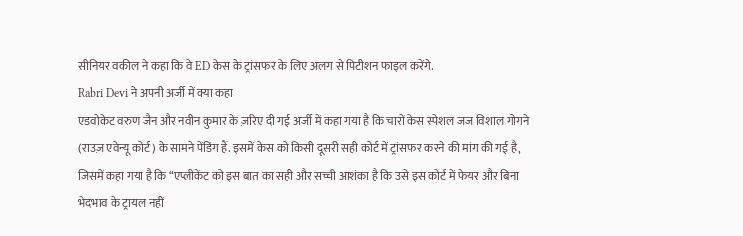सीनियर वकील ने कहा कि वे ED केस के ट्रांसफर के लिए अलग से पिटीशन फाइल करेंगे.
Rabri Devi ने अपनी अर्जी में क्या कहा
एडवोकेट वरुण जैन और नवीन कुमार के ज़रिए दी गई अर्जी में कहा गया है कि चारों केस स्पेशल जज विशाल गोगने (राउज़ एवेन्यू कोर्ट) के सामने पेंडिंग हैं. इसमें केस को किसी दूसरी सही कोर्ट में ट्रांसफर करने की मांग की गई है, जिसमें कहा गया है कि “एप्लीकेंट को इस बात का सही और सच्ची आशंका है कि उसे इस कोर्ट में फेयर और बिना भेदभाव के ट्रायल नहीं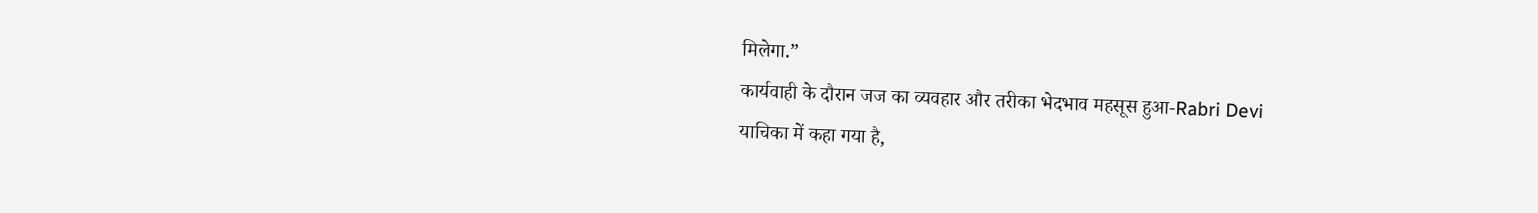मिलेगा.”
कार्यवाही के दौरान जज का व्यवहार और तरीका भेदभाव महसूस हुआ-Rabri Devi
याचिका में कहा गया है,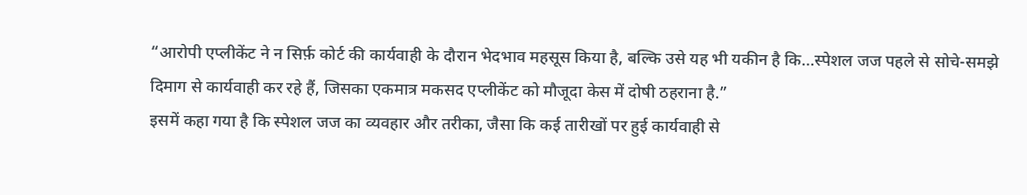“आरोपी एप्लीकेंट ने न सिर्फ़ कोर्ट की कार्यवाही के दौरान भेदभाव महसूस किया है, बल्कि उसे यह भी यकीन है कि…स्पेशल जज पहले से सोचे-समझे दिमाग से कार्यवाही कर रहे हैं, जिसका एकमात्र मकसद एप्लीकेंट को मौजूदा केस में दोषी ठहराना है.”
इसमें कहा गया है कि स्पेशल जज का व्यवहार और तरीका, जैसा कि कई तारीखों पर हुई कार्यवाही से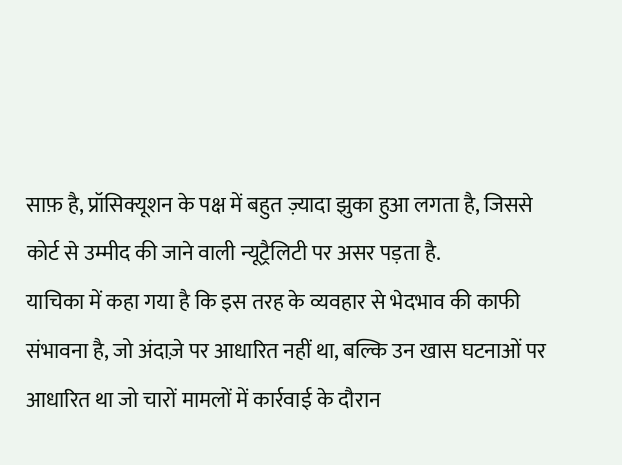साफ़ है, प्रॉसिक्यूशन के पक्ष में बहुत ज़्यादा झुका हुआ लगता है, जिससे कोर्ट से उम्मीद की जाने वाली न्यूट्रैलिटी पर असर पड़ता है.
याचिका में कहा गया है कि इस तरह के व्यवहार से भेदभाव की काफी संभावना है, जो अंदाज़े पर आधारित नहीं था, बल्कि उन खास घटनाओं पर आधारित था जो चारों मामलों में कार्रवाई के दौरान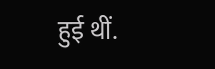हुई थीं.